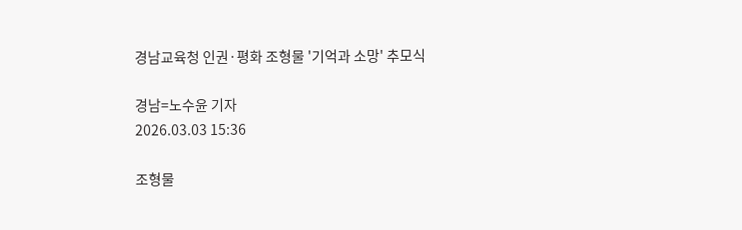경남교육청 인권·평화 조형물 '기억과 소망' 추모식

경남=노수윤 기자
2026.03.03 15:36

조형물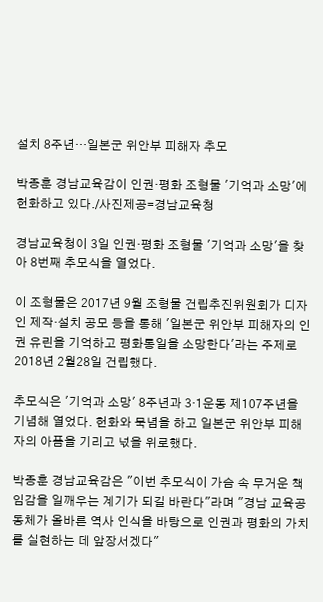설치 8주년…일본군 위안부 피해자 추모

박종훈 경남교육감이 인권·평화 조형물 '기억과 소망'에 헌화하고 있다./사진제공=경남교육청

경남교육청이 3일 인권·평화 조형물 '기억과 소망'을 찾아 8번째 추모식을 열었다.

이 조형물은 2017년 9월 조형물 건립추진위원회가 디자인 제작·설치 공모 등을 통해 '일본군 위안부 피해자의 인권 유린을 기억하고 평화통일을 소망한다'라는 주제로 2018년 2월28일 건립했다.

추모식은 '기억과 소망' 8주년과 3·1운동 제107주년을 기념해 열었다. 헌화와 묵념을 하고 일본군 위안부 피해자의 아픔을 기리고 넋을 위로했다.

박종훈 경남교육감은 "이번 추모식이 가슴 속 무거운 책임감을 일깨우는 계기가 되길 바란다"라며 "경남 교육공동체가 올바른 역사 인식을 바탕으로 인권과 평화의 가치를 실현하는 데 앞장서겠다"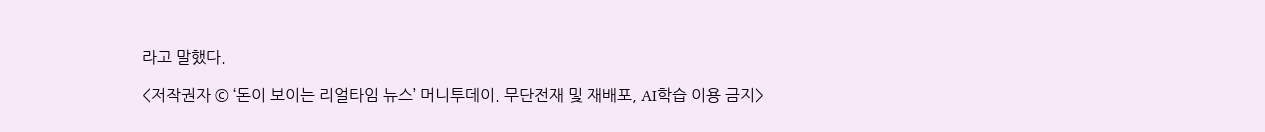라고 말했다.

<저작권자 © ‘돈이 보이는 리얼타임 뉴스’ 머니투데이. 무단전재 및 재배포, AI학습 이용 금지>